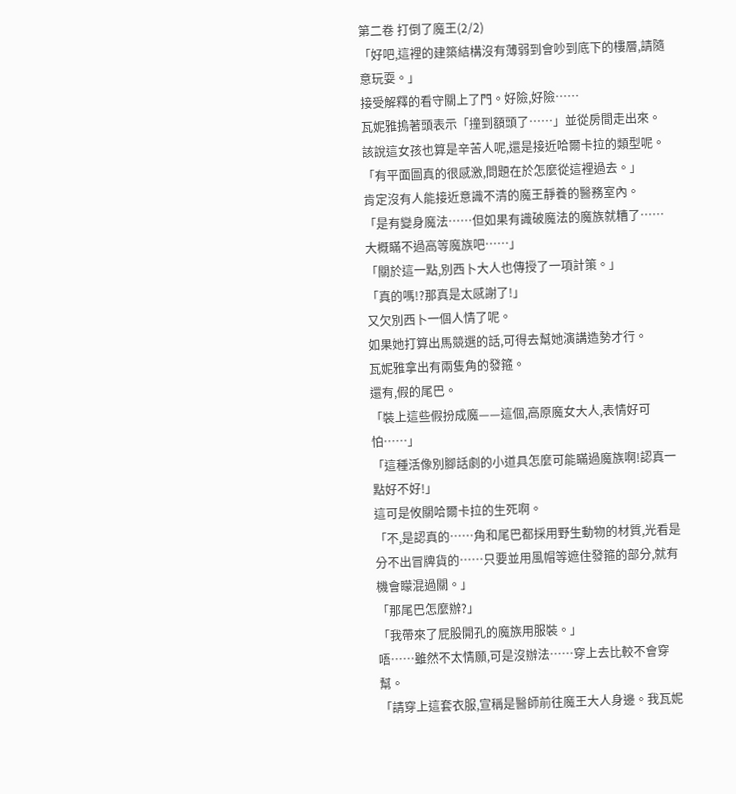第二卷 打倒了魔王(2/2)
「好吧,這裡的建築結構沒有薄弱到會吵到底下的樓層,請隨意玩耍。」
接受解釋的看守關上了門。好險,好險……
瓦妮雅摀著頭表示「撞到額頭了……」並從房間走出來。
該說這女孩也算是辛苦人呢,還是接近哈爾卡拉的類型呢。
「有平面圖真的很感激,問題在於怎麼從這裡過去。」
肯定沒有人能接近意識不清的魔王靜養的醫務室內。
「是有變身魔法……但如果有識破魔法的魔族就糟了……大概瞞不過高等魔族吧……」
「關於這一點,別西卜大人也傳授了一項計策。」
「真的嗎!?那真是太感謝了!」
又欠別西卜一個人情了呢。
如果她打算出馬競選的話,可得去幫她演講造勢才行。
瓦妮雅拿出有兩隻角的發箍。
還有,假的尾巴。
「裝上這些假扮成魔——這個,高原魔女大人,表情好可怕……」
「這種活像別腳話劇的小道具怎麼可能瞞過魔族啊!認真一點好不好!」
這可是攸關哈爾卡拉的生死啊。
「不,是認真的……角和尾巴都採用野生動物的材質,光看是分不出冒牌貨的……只要並用風帽等遮住發箍的部分,就有機會矇混過關。」
「那尾巴怎麼辦?」
「我帶來了屁股開孔的魔族用服裝。」
唔……雖然不太情願,可是沒辦法……穿上去比較不會穿幫。
「請穿上這套衣服,宣稱是醫師前往魔王大人身邊。我瓦妮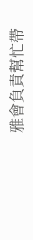雅會負責幫忙帶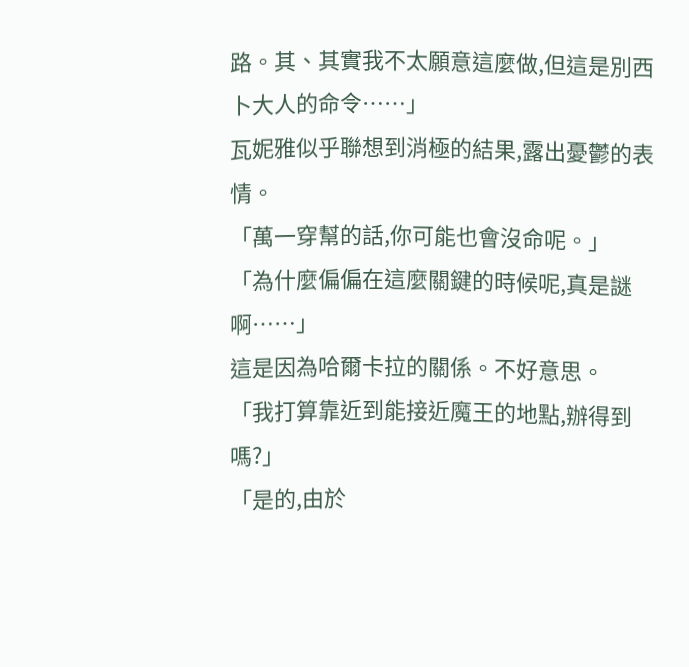路。其、其實我不太願意這麼做,但這是別西卜大人的命令……」
瓦妮雅似乎聯想到消極的結果,露出憂鬱的表情。
「萬一穿幫的話,你可能也會沒命呢。」
「為什麼偏偏在這麼關鍵的時候呢,真是謎啊……」
這是因為哈爾卡拉的關係。不好意思。
「我打算靠近到能接近魔王的地點,辦得到嗎?」
「是的,由於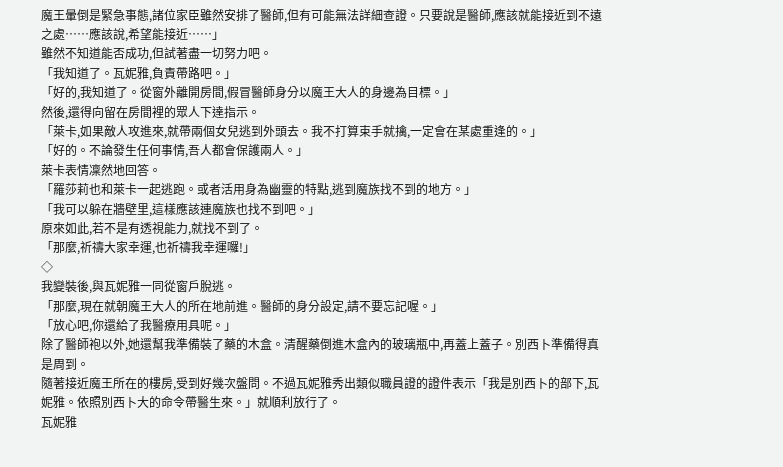魔王暈倒是緊急事態,諸位家臣雖然安排了醫師,但有可能無法詳細查證。只要說是醫師,應該就能接近到不遠之處……應該說,希望能接近……」
雖然不知道能否成功,但試著盡一切努力吧。
「我知道了。瓦妮雅,負責帶路吧。」
「好的,我知道了。從窗外離開房間,假冒醫師身分以魔王大人的身邊為目標。」
然後,還得向留在房間裡的眾人下達指示。
「萊卡,如果敵人攻進來,就帶兩個女兒逃到外頭去。我不打算束手就擒,一定會在某處重逢的。」
「好的。不論發生任何事情,吾人都會保護兩人。」
萊卡表情凜然地回答。
「羅莎莉也和萊卡一起逃跑。或者活用身為幽靈的特點,逃到魔族找不到的地方。」
「我可以躲在牆壁里,這樣應該連魔族也找不到吧。」
原來如此,若不是有透視能力,就找不到了。
「那麼,祈禱大家幸運,也祈禱我幸運囉!」
◇
我變裝後,與瓦妮雅一同從窗戶脫逃。
「那麼,現在就朝魔王大人的所在地前進。醫師的身分設定,請不要忘記喔。」
「放心吧,你還給了我醫療用具呢。」
除了醫師袍以外,她還幫我準備裝了藥的木盒。清醒藥倒進木盒內的玻璃瓶中,再蓋上蓋子。別西卜準備得真是周到。
隨著接近魔王所在的樓房,受到好幾次盤問。不過瓦妮雅秀出類似職員證的證件表示「我是別西卜的部下,瓦妮雅。依照別西卜大的命令帶醫生來。」就順利放行了。
瓦妮雅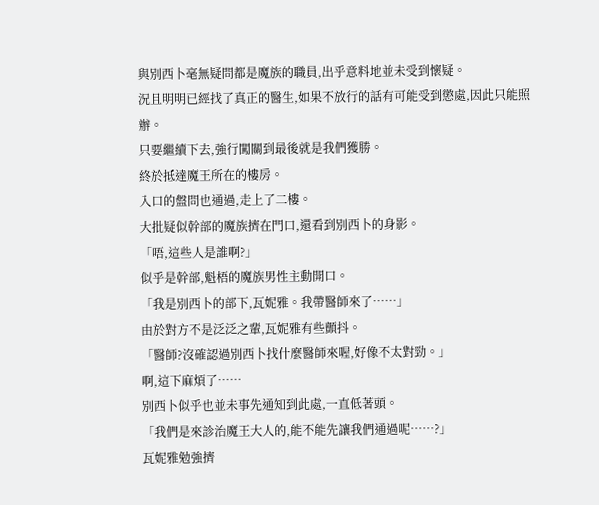與別西卜毫無疑問都是魔族的職員,出乎意料地並未受到懷疑。
況且明明已經找了真正的醫生,如果不放行的話有可能受到懲處,因此只能照辦。
只要繼續下去,強行闖關到最後就是我們獲勝。
終於抵達魔王所在的樓房。
入口的盤問也通過,走上了二樓。
大批疑似幹部的魔族擠在門口,還看到別西卜的身影。
「唔,這些人是誰啊?」
似乎是幹部,魁梧的魔族男性主動開口。
「我是別西卜的部下,瓦妮雅。我帶醫師來了……」
由於對方不是泛泛之輩,瓦妮雅有些顫抖。
「醫師?沒確認過別西卜找什麼醫師來喔,好像不太對勁。」
啊,這下麻煩了……
別西卜似乎也並未事先通知到此處,一直低著頭。
「我們是來診治魔王大人的,能不能先讓我們通過呢……?」
瓦妮雅勉強擠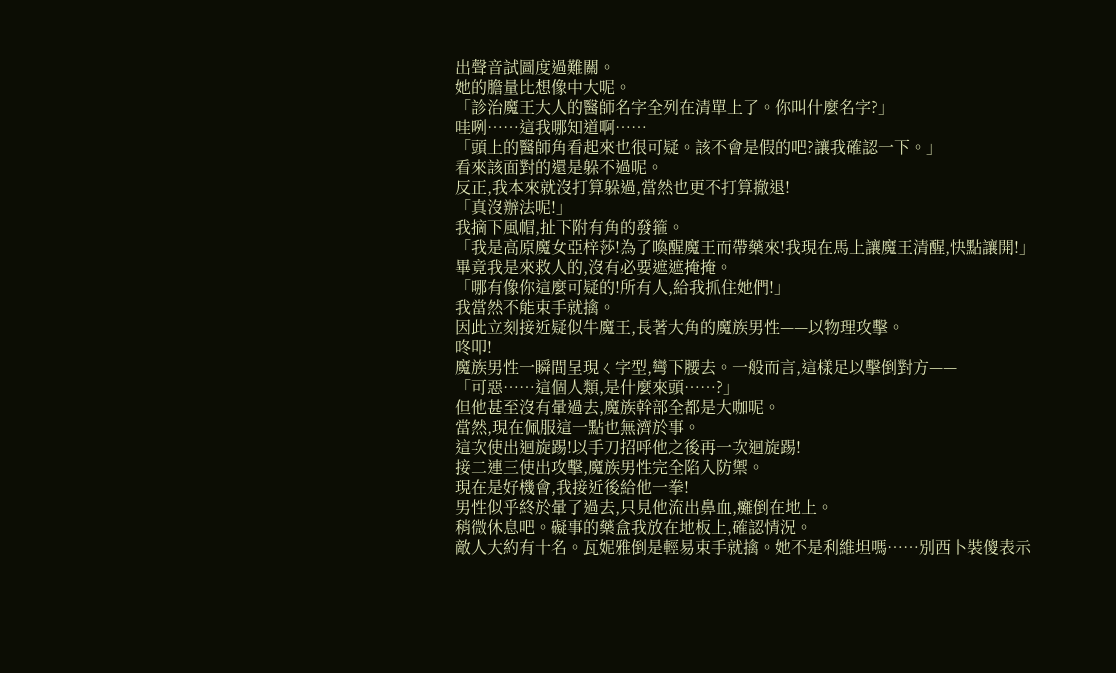出聲音試圖度過難關。
她的膽量比想像中大呢。
「診治魔王大人的醫師名字全列在清單上了。你叫什麼名字?」
哇咧……這我哪知道啊……
「頭上的醫師角看起來也很可疑。該不會是假的吧?讓我確認一下。」
看來該面對的還是躲不過呢。
反正,我本來就沒打算躲過,當然也更不打算撤退!
「真沒辦法呢!」
我摘下風帽,扯下附有角的發箍。
「我是高原魔女亞梓莎!為了喚醒魔王而帶藥來!我現在馬上讓魔王清醒,快點讓開!」
畢竟我是來救人的,沒有必要遮遮掩掩。
「哪有像你這麼可疑的!所有人,給我抓住她們!」
我當然不能束手就擒。
因此立刻接近疑似牛魔王,長著大角的魔族男性——以物理攻擊。
咚叩!
魔族男性一瞬間呈現ㄑ字型,彎下腰去。一般而言,這樣足以擊倒對方——
「可惡……這個人類,是什麼來頭……?」
但他甚至沒有暈過去,魔族幹部全都是大咖呢。
當然,現在佩服這一點也無濟於事。
這次使出迴旋踢!以手刀招呼他之後再一次迴旋踢!
接二連三使出攻擊,魔族男性完全陷入防禦。
現在是好機會,我接近後給他一拳!
男性似乎終於暈了過去,只見他流出鼻血,癱倒在地上。
稍微休息吧。礙事的藥盒我放在地板上,確認情況。
敵人大約有十名。瓦妮雅倒是輕易束手就擒。她不是利維坦嗎……別西卜裝傻表示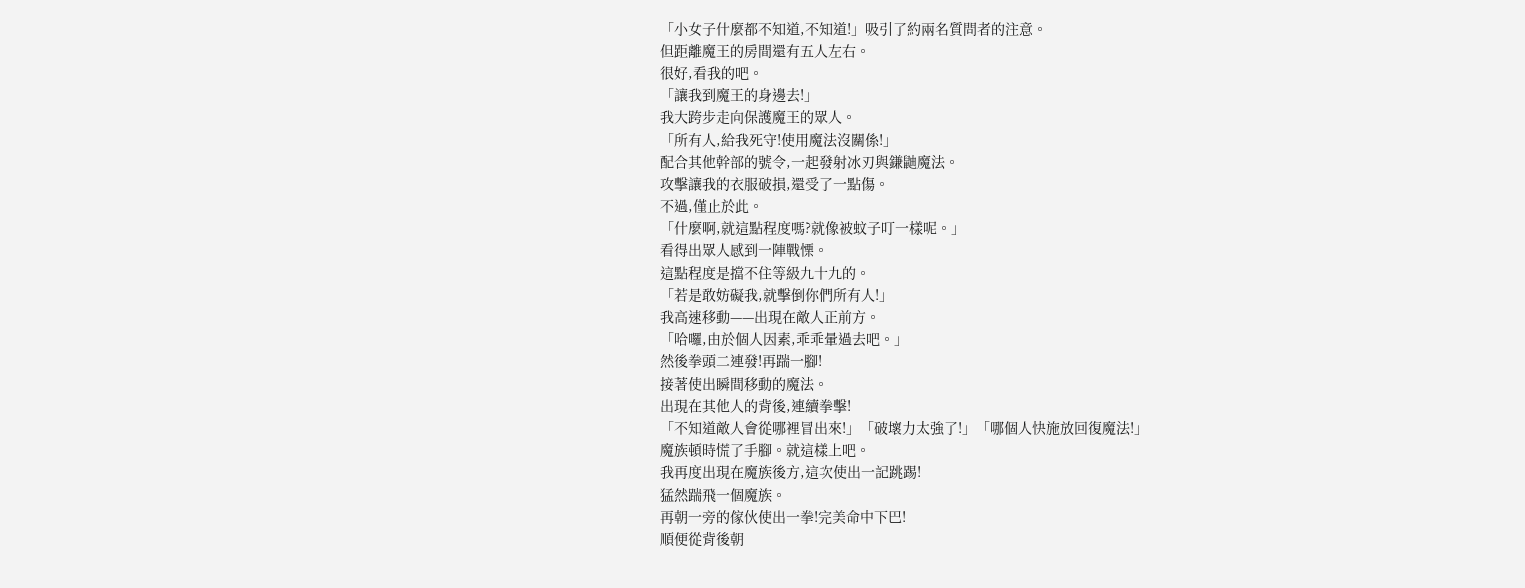「小女子什麼都不知道,不知道!」吸引了約兩名質問者的注意。
但距離魔王的房間還有五人左右。
很好,看我的吧。
「讓我到魔王的身邊去!」
我大跨步走向保護魔王的眾人。
「所有人,給我死守!使用魔法沒關係!」
配合其他幹部的號令,一起發射冰刃與鎌鼬魔法。
攻擊讓我的衣服破損,還受了一點傷。
不過,僅止於此。
「什麼啊,就這點程度嗎?就像被蚊子叮一樣呢。」
看得出眾人感到一陣戰慄。
這點程度是擋不住等級九十九的。
「若是敢妨礙我,就擊倒你們所有人!」
我高速移動——出現在敵人正前方。
「哈囉,由於個人因素,乖乖暈過去吧。」
然後拳頭二連發!再踹一腳!
接著使出瞬間移動的魔法。
出現在其他人的背後,連續拳擊!
「不知道敵人會從哪裡冒出來!」「破壞力太強了!」「哪個人快施放回復魔法!」
魔族頓時慌了手腳。就這樣上吧。
我再度出現在魔族後方,這次使出一記跳踢!
猛然踹飛一個魔族。
再朝一旁的傢伙使出一拳!完美命中下巴!
順便從背後朝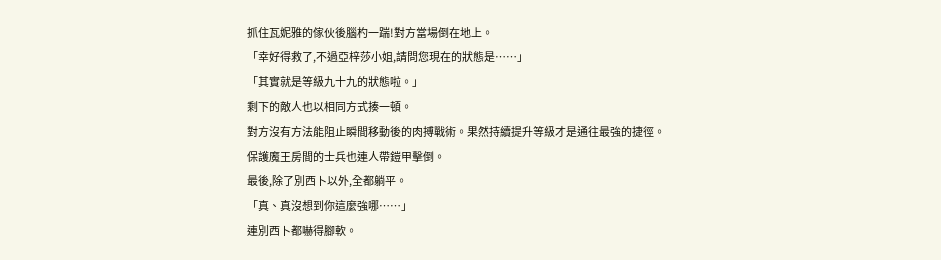抓住瓦妮雅的傢伙後腦杓一踹!對方當場倒在地上。
「幸好得救了,不過亞梓莎小姐,請問您現在的狀態是……」
「其實就是等級九十九的狀態啦。」
剩下的敵人也以相同方式揍一頓。
對方沒有方法能阻止瞬間移動後的肉搏戰術。果然持續提升等級才是通往最強的捷徑。
保護魔王房間的士兵也連人帶鎧甲擊倒。
最後,除了別西卜以外,全都躺平。
「真、真沒想到你這麼強哪……」
連別西卜都嚇得腳軟。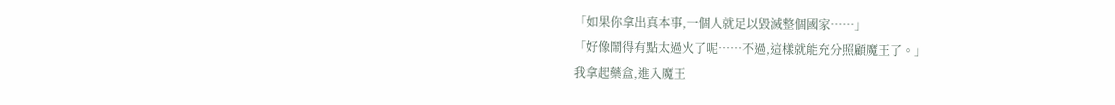「如果你拿出真本事,一個人就足以毀滅整個國家……」
「好像鬧得有點太過火了呢……不過,這樣就能充分照顧魔王了。」
我拿起藥盒,進入魔王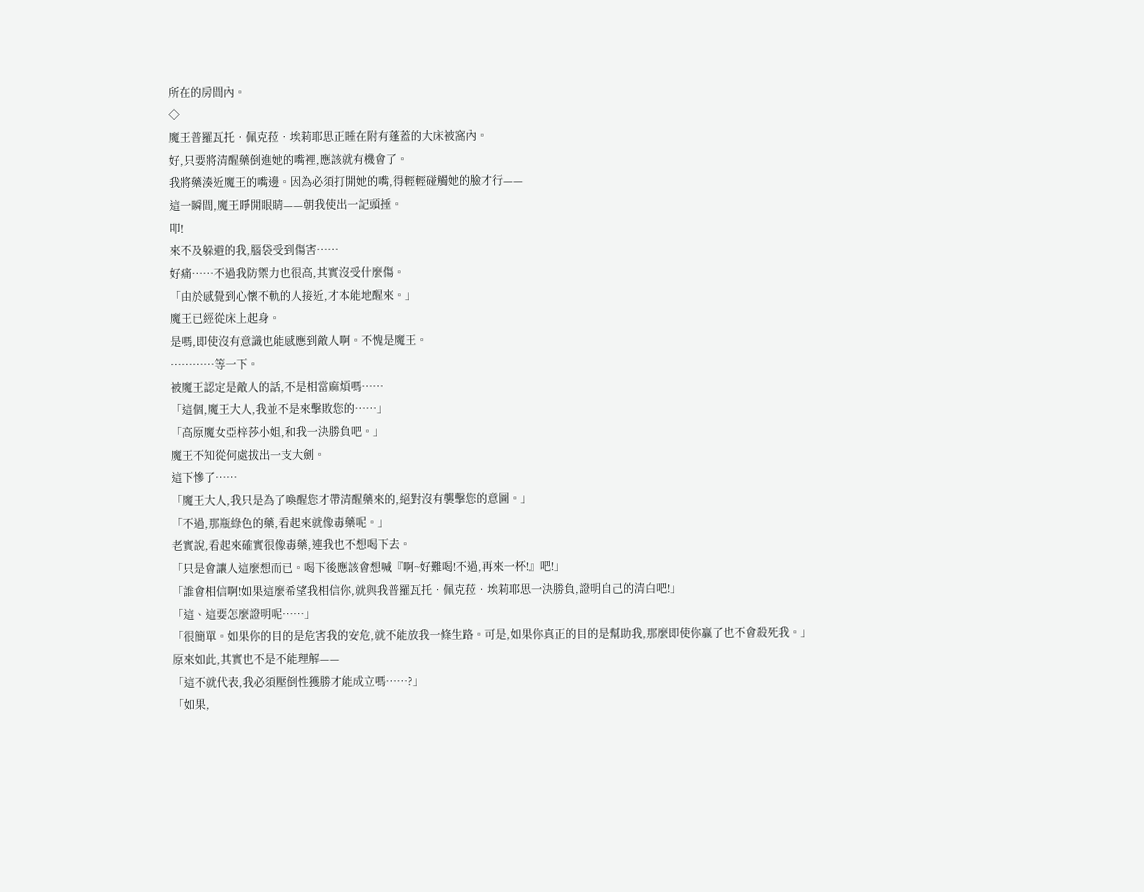所在的房間內。
◇
魔王普羅瓦托•佩克菈•埃莉耶思正睡在附有蓬蓋的大床被窩內。
好,只要將清醒藥倒進她的嘴裡,應該就有機會了。
我將藥湊近魔王的嘴邊。因為必須打開她的嘴,得輕輕碰觸她的臉才行——
這一瞬間,魔王睜開眼睛——朝我使出一記頭捶。
叩!
來不及躲避的我,腦袋受到傷害……
好痛……不過我防禦力也很高,其實沒受什麼傷。
「由於感覺到心懷不軌的人接近,才本能地醒來。」
魔王已經從床上起身。
是嗎,即使沒有意識也能感應到敵人啊。不愧是魔王。
…………等一下。
被魔王認定是敵人的話,不是相當麻煩嗎……
「這個,魔王大人,我並不是來擊敗您的……」
「高原魔女亞梓莎小姐,和我一決勝負吧。」
魔王不知從何處拔出一支大劍。
這下慘了……
「魔王大人,我只是為了喚醒您才帶清醒藥來的,絕對沒有襲擊您的意圖。」
「不過,那瓶綠色的藥,看起來就像毒藥呢。」
老實說,看起來確實很像毒藥,連我也不想喝下去。
「只是會讓人這麼想而已。喝下後應該會想喊『啊~好難喝!不過,再來一杯!』吧!」
「誰會相信啊!如果這麼希望我相信你,就與我普羅瓦托•佩克菈•埃莉耶思一決勝負,證明自己的清白吧!」
「這、這要怎麼證明呢……」
「很簡單。如果你的目的是危害我的安危,就不能放我一條生路。可是,如果你真正的目的是幫助我,那麼即使你贏了也不會殺死我。」
原來如此,其實也不是不能理解——
「這不就代表,我必須壓倒性獲勝才能成立嗎……?」
「如果,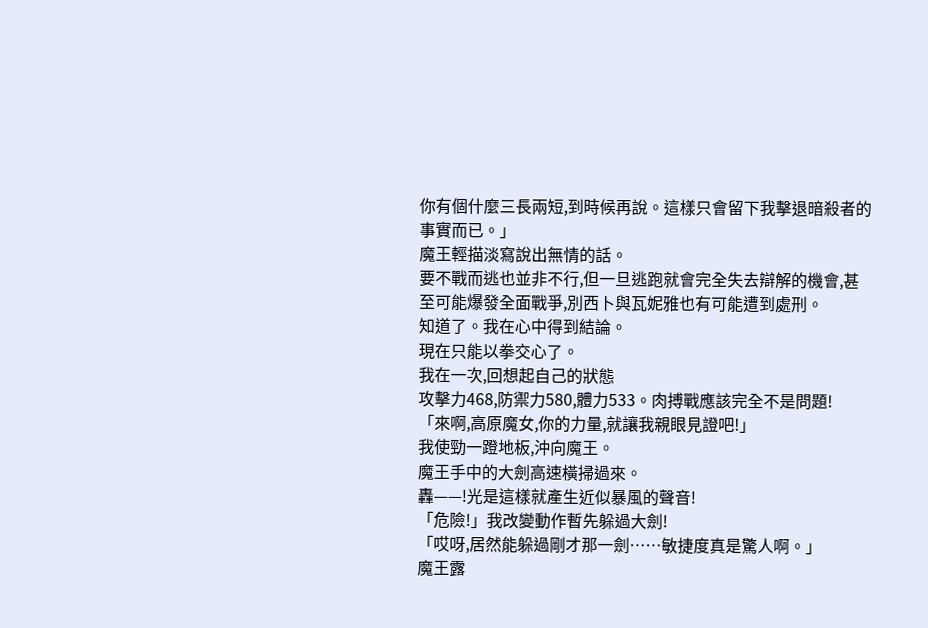你有個什麼三長兩短,到時候再說。這樣只會留下我擊退暗殺者的事實而已。」
魔王輕描淡寫說出無情的話。
要不戰而逃也並非不行,但一旦逃跑就會完全失去辯解的機會,甚至可能爆發全面戰爭,別西卜與瓦妮雅也有可能遭到處刑。
知道了。我在心中得到結論。
現在只能以拳交心了。
我在一次,回想起自己的狀態
攻擊力468,防禦力580,體力533。肉搏戰應該完全不是問題!
「來啊,高原魔女,你的力量,就讓我親眼見證吧!」
我使勁一蹬地板,沖向魔王。
魔王手中的大劍高速橫掃過來。
轟——!光是這樣就產生近似暴風的聲音!
「危險!」我改變動作暫先躲過大劍!
「哎呀,居然能躲過剛才那一劍……敏捷度真是驚人啊。」
魔王露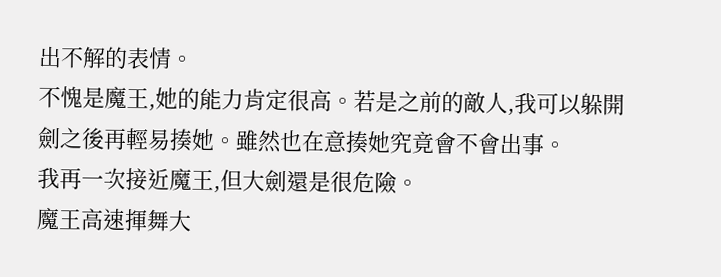出不解的表情。
不愧是魔王,她的能力肯定很高。若是之前的敵人,我可以躲開劍之後再輕易揍她。雖然也在意揍她究竟會不會出事。
我再一次接近魔王,但大劍還是很危險。
魔王高速揮舞大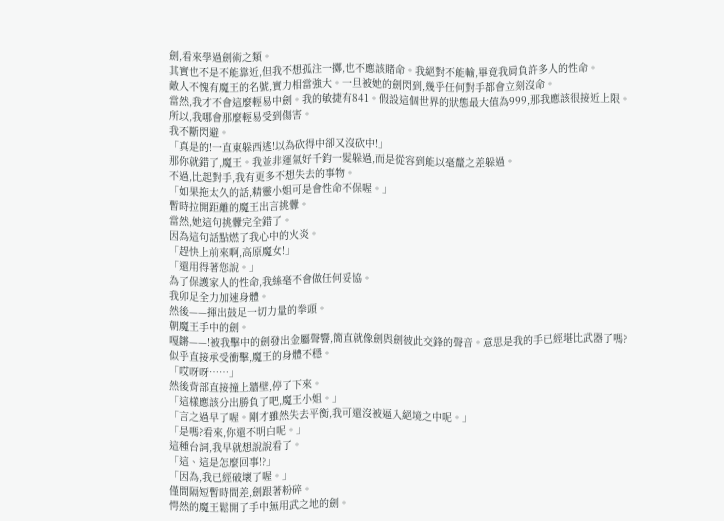劍,看來學過劍術之類。
其實也不是不能靠近,但我不想孤注一擲,也不應該賭命。我絕對不能輸,畢竟我肩負許多人的性命。
敵人不愧有魔王的名號,實力相當強大。一旦被她的劍閃到,幾乎任何對手都會立刻沒命。
當然,我才不會這麼輕易中劍。我的敏捷有841。假設這個世界的狀態最大值為999,那我應該很接近上限。
所以,我哪會那麼輕易受到傷害。
我不斷閃避。
「真是的!一直東躲西逃!以為砍得中卻又沒砍中!」
那你就錯了,魔王。我並非運氣好千鈞一髮躲過,而是從容到能以毫釐之差躲過。
不過,比起對手,我有更多不想失去的事物。
「如果拖太久的話,精靈小姐可是會性命不保喔。」
暫時拉開距離的魔王出言挑釁。
當然,她這句挑釁完全錯了。
因為這句話點燃了我心中的火炎。
「趕快上前來啊,高原魔女!」
「還用得著您說。」
為了保護家人的性命,我絲毫不會做任何妥協。
我卯足全力加速身體。
然後——揮出鼓足一切力量的拳頭。
朝魔王手中的劍。
嘎鏘——!被我擊中的劍發出金屬聲響,簡直就像劍與劍彼此交鋒的聲音。意思是我的手已經堪比武器了嗎?
似乎直接承受衝擊,魔王的身體不穩。
「哎呀呀……」
然後背部直接撞上牆壁,停了下來。
「這樣應該分出勝負了吧,魔王小姐。」
「言之過早了喔。剛才雖然失去平衡,我可還沒被逼入絕境之中呢。」
「是嗎?看來,你還不明白呢。」
這種台詞,我早就想說說看了。
「這、這是怎麼回事!?」
「因為,我已經破壞了喔。」
僅間隔短暫時間差,劍跟著粉碎。
愕然的魔王鬆開了手中無用武之地的劍。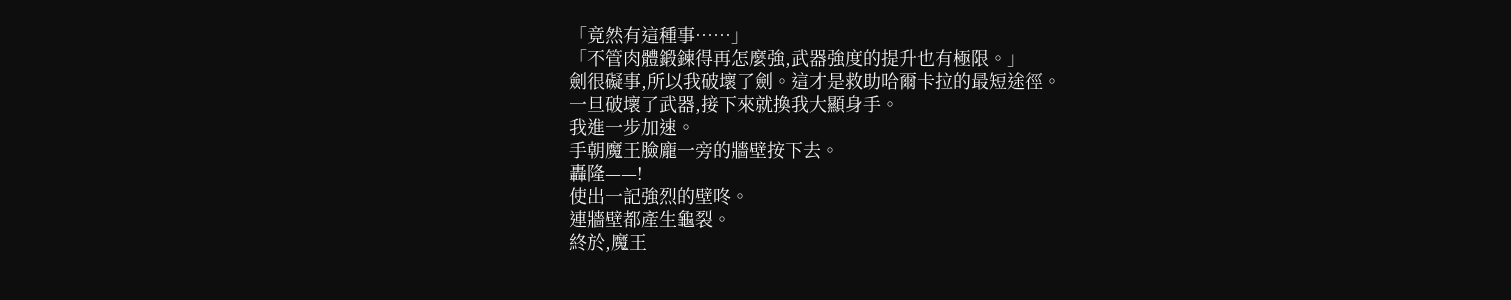「竟然有這種事……」
「不管肉體鍛鍊得再怎麼強,武器強度的提升也有極限。」
劍很礙事,所以我破壞了劍。這才是救助哈爾卡拉的最短途徑。
一旦破壞了武器,接下來就換我大顯身手。
我進一步加速。
手朝魔王臉龐一旁的牆壁按下去。
轟隆——!
使出一記強烈的壁咚。
連牆壁都產生龜裂。
終於,魔王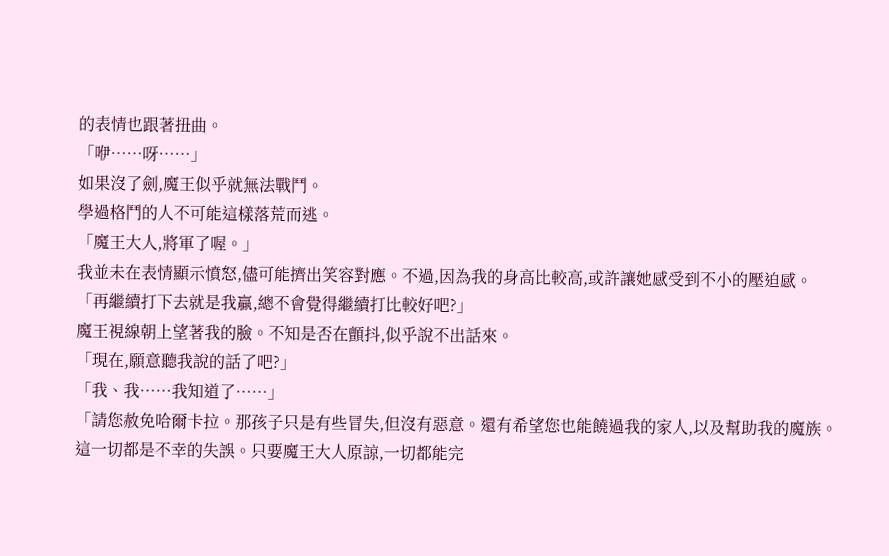的表情也跟著扭曲。
「咿……呀……」
如果沒了劍,魔王似乎就無法戰鬥。
學過格鬥的人不可能這樣落荒而逃。
「魔王大人,將軍了喔。」
我並未在表情顯示憤怒,儘可能擠出笑容對應。不過,因為我的身高比較高,或許讓她感受到不小的壓迫感。
「再繼續打下去就是我贏,總不會覺得繼續打比較好吧?」
魔王視線朝上望著我的臉。不知是否在顫抖,似乎說不出話來。
「現在,願意聽我說的話了吧?」
「我、我……我知道了……」
「請您赦免哈爾卡拉。那孩子只是有些冒失,但沒有惡意。還有希望您也能饒過我的家人,以及幫助我的魔族。這一切都是不幸的失誤。只要魔王大人原諒,一切都能完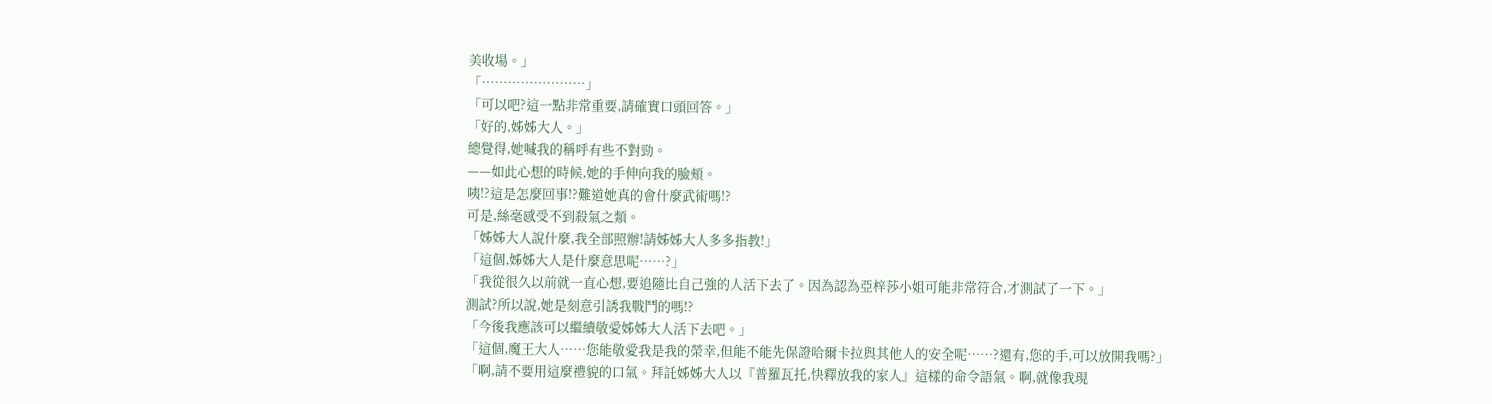美收場。」
「……………………」
「可以吧?這一點非常重要,請確實口頭回答。」
「好的,姊姊大人。」
總覺得,她喊我的稱呼有些不對勁。
——如此心想的時候,她的手伸向我的臉頰。
咦!?這是怎麼回事!?難道她真的會什麼武術嗎!?
可是,絲毫感受不到殺氣之類。
「姊姊大人說什麼,我全部照辦!請姊姊大人多多指教!」
「這個,姊姊大人是什麼意思呢……?」
「我從很久以前就一直心想,要追隨比自己強的人活下去了。因為認為亞梓莎小姐可能非常符合,才測試了一下。」
測試?所以說,她是刻意引誘我戰鬥的嗎!?
「今後我應該可以繼續敬愛姊姊大人活下去吧。」
「這個,魔王大人……您能敬愛我是我的榮幸,但能不能先保證哈爾卡拉與其他人的安全呢……?還有,您的手,可以放開我嗎?」
「啊,請不要用這麼禮貌的口氣。拜託姊姊大人以『普羅瓦托,快釋放我的家人』這樣的命令語氣。啊,就像我現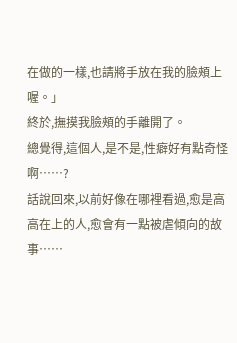在做的一樣,也請將手放在我的臉頰上喔。」
終於,撫摸我臉頰的手離開了。
總覺得,這個人,是不是,性癖好有點奇怪啊……?
話說回來,以前好像在哪裡看過,愈是高高在上的人,愈會有一點被虐傾向的故事……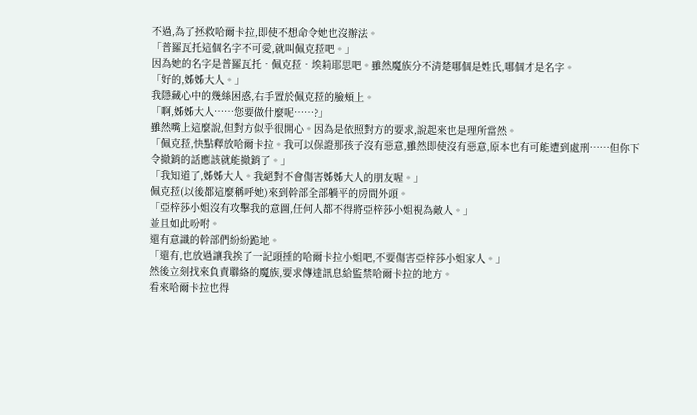不過,為了拯救哈爾卡拉,即使不想命令她也沒辦法。
「普羅瓦托這個名字不可愛,就叫佩克菈吧。」
因為她的名字是普羅瓦托•佩克菈•埃莉耶思吧。雖然魔族分不清楚哪個是姓氏,哪個才是名字。
「好的,姊姊大人。」
我隱藏心中的幾絲困惑,右手置於佩克菈的臉頰上。
「啊,姊姊大人……您要做什麼呢……?」
雖然嘴上這麼說,但對方似乎很開心。因為是依照對方的要求,說起來也是理所當然。
「佩克菈,快點釋放哈爾卡拉。我可以保證那孩子沒有惡意,雖然即使沒有惡意,原本也有可能遭到處刑……但你下令撤銷的話應該就能撤銷了。」
「我知道了,姊姊大人。我絕對不會傷害姊姊大人的朋友喔。」
佩克菈(以後都這麼稱呼她)來到幹部全部躺平的房間外頭。
「亞梓莎小姐沒有攻擊我的意圖,任何人都不得將亞梓莎小姐視為敵人。」
並且如此吩咐。
還有意識的幹部們紛紛跪地。
「還有,也放過讓我挨了一記頭捶的哈爾卡拉小姐吧,不要傷害亞梓莎小姐家人。」
然後立刻找來負責聯絡的魔族,要求傳達訊息給監禁哈爾卡拉的地方。
看來哈爾卡拉也得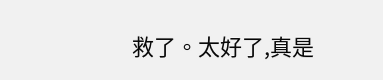救了。太好了,真是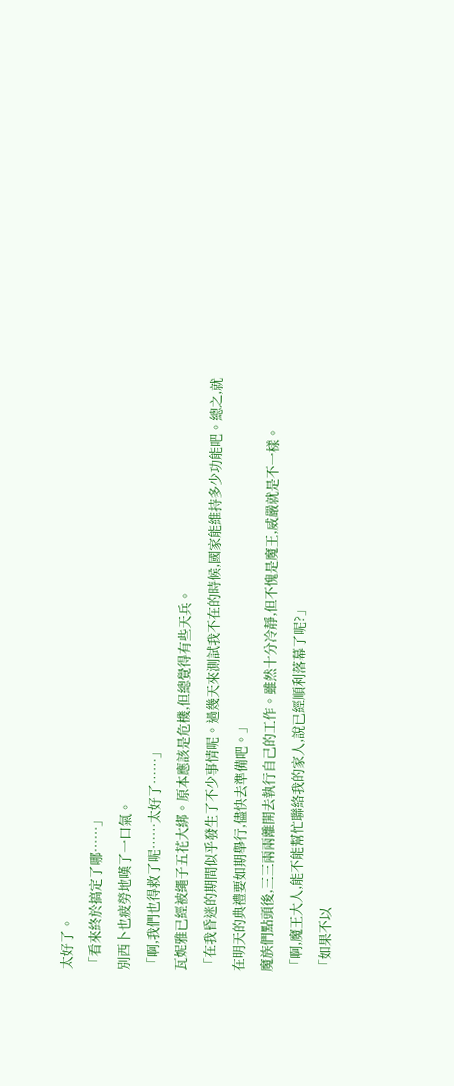太好了。
「看來終於搞定了哪……」
別西卜也疲勞地嘆了一口氣。
「啊,我們也得救了呢……太好了……」
瓦妮雅已經被繩子五花大綁。原本應該是危機,但總覺得有些天兵。
「在我昏迷的期間似乎發生了不少事情呢。過幾天來測試我不在的時候,國家能維持多少功能吧。總之,就在明天的典禮要如期舉行,儘快去準備吧。」
魔族們點頭後,三三兩兩離開去執行自己的工作。雖然十分冷靜,但不愧是魔王,威嚴就是不一樣。
「啊,魔王大人,能不能幫忙聯絡我的家人,說已經順利落幕了呢?」
「如果不以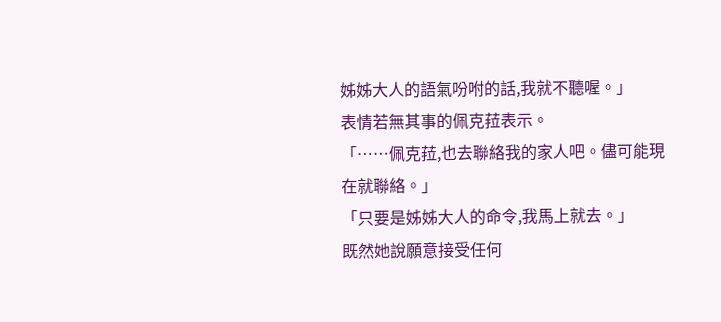姊姊大人的語氣吩咐的話,我就不聽喔。」
表情若無其事的佩克菈表示。
「……佩克菈,也去聯絡我的家人吧。儘可能現在就聯絡。」
「只要是姊姊大人的命令,我馬上就去。」
既然她說願意接受任何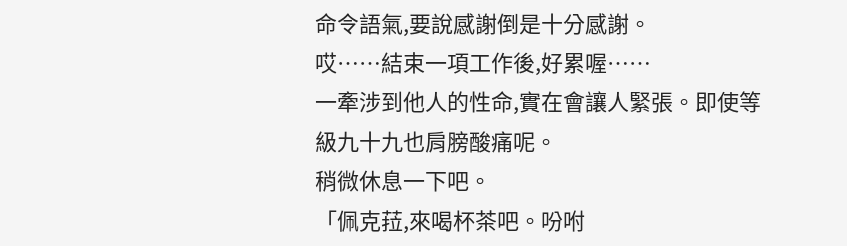命令語氣,要說感謝倒是十分感謝。
哎……結束一項工作後,好累喔……
一牽涉到他人的性命,實在會讓人緊張。即使等級九十九也肩膀酸痛呢。
稍微休息一下吧。
「佩克菈,來喝杯茶吧。吩咐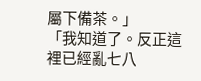屬下備茶。」
「我知道了。反正這裡已經亂七八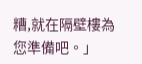糟,就在隔壁樓為您準備吧。」